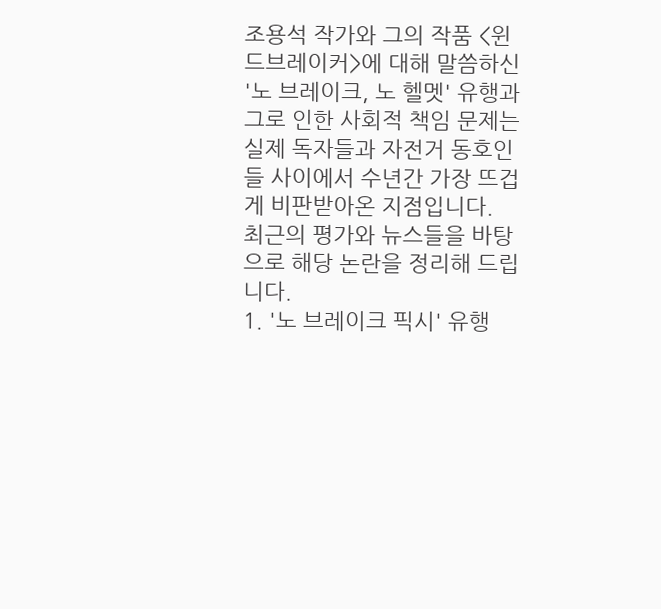조용석 작가와 그의 작품 <윈드브레이커>에 대해 말씀하신 '노 브레이크, 노 헬멧' 유행과 그로 인한 사회적 책임 문제는 실제 독자들과 자전거 동호인들 사이에서 수년간 가장 뜨겁게 비판받아온 지점입니다.
최근의 평가와 뉴스들을 바탕으로 해당 논란을 정리해 드립니다.
1. '노 브레이크 픽시' 유행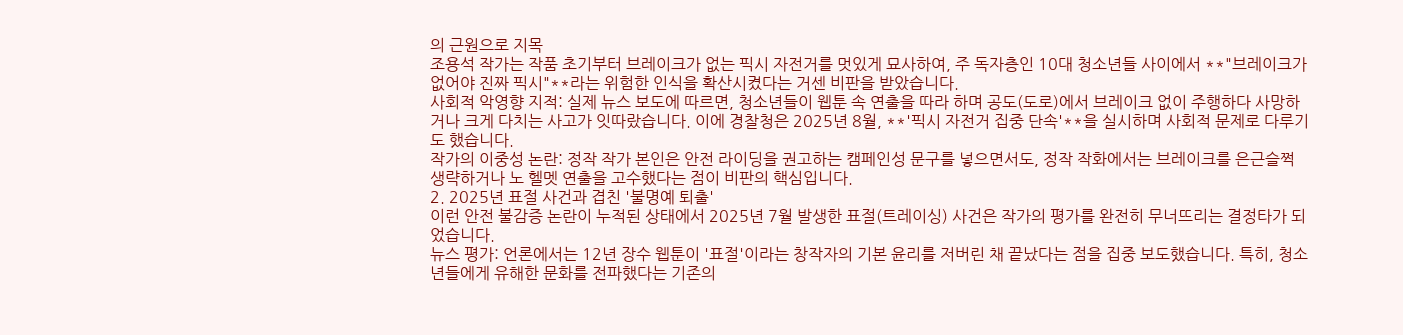의 근원으로 지목
조용석 작가는 작품 초기부터 브레이크가 없는 픽시 자전거를 멋있게 묘사하여, 주 독자층인 10대 청소년들 사이에서 **"브레이크가 없어야 진짜 픽시"**라는 위험한 인식을 확산시켰다는 거센 비판을 받았습니다.
사회적 악영향 지적: 실제 뉴스 보도에 따르면, 청소년들이 웹툰 속 연출을 따라 하며 공도(도로)에서 브레이크 없이 주행하다 사망하거나 크게 다치는 사고가 잇따랐습니다. 이에 경찰청은 2025년 8월, **'픽시 자전거 집중 단속'**을 실시하며 사회적 문제로 다루기도 했습니다.
작가의 이중성 논란: 정작 작가 본인은 안전 라이딩을 권고하는 캠페인성 문구를 넣으면서도, 정작 작화에서는 브레이크를 은근슬쩍 생략하거나 노 헬멧 연출을 고수했다는 점이 비판의 핵심입니다.
2. 2025년 표절 사건과 겹친 '불명예 퇴출'
이런 안전 불감증 논란이 누적된 상태에서 2025년 7월 발생한 표절(트레이싱) 사건은 작가의 평가를 완전히 무너뜨리는 결정타가 되었습니다.
뉴스 평가: 언론에서는 12년 장수 웹툰이 '표절'이라는 창작자의 기본 윤리를 저버린 채 끝났다는 점을 집중 보도했습니다. 특히, 청소년들에게 유해한 문화를 전파했다는 기존의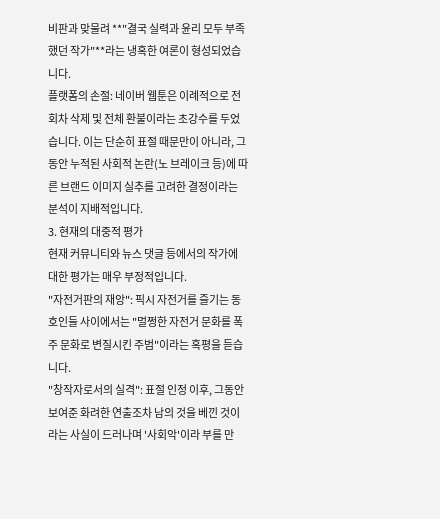비판과 맞물려 **"결국 실력과 윤리 모두 부족했던 작가"**라는 냉혹한 여론이 형성되었습니다.
플랫폼의 손절: 네이버 웹툰은 이례적으로 전 회차 삭제 및 전체 환불이라는 초강수를 두었습니다. 이는 단순히 표절 때문만이 아니라, 그동안 누적된 사회적 논란(노 브레이크 등)에 따른 브랜드 이미지 실추를 고려한 결정이라는 분석이 지배적입니다.
3. 현재의 대중적 평가
현재 커뮤니티와 뉴스 댓글 등에서의 작가에 대한 평가는 매우 부정적입니다.
"자전거판의 재앙": 픽시 자전거를 즐기는 동호인들 사이에서는 "멀쩡한 자전거 문화를 폭주 문화로 변질시킨 주범"이라는 혹평을 듣습니다.
"창작자로서의 실격": 표절 인정 이후, 그동안 보여준 화려한 연출조차 남의 것을 베낀 것이라는 사실이 드러나며 '사회악'이라 부를 만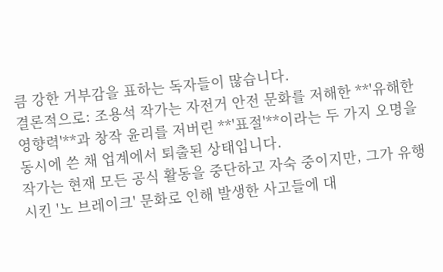큼 강한 거부감을 표하는 독자들이 많습니다.
결론적으로: 조용석 작가는 자전거 안전 문화를 저해한 **'유해한 영향력'**과 창작 윤리를 저버린 **'표절'**이라는 두 가지 오명을 동시에 쓴 채 업계에서 퇴출된 상태입니다.
작가는 현재 모든 공식 활동을 중단하고 자숙 중이지만, 그가 유행시킨 '노 브레이크' 문화로 인해 발생한 사고들에 대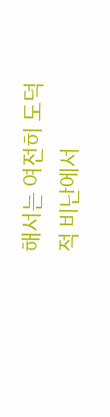해서는 여전히 도덕적 비난에서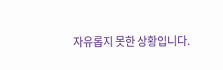자유롭지 못한 상황입니다.